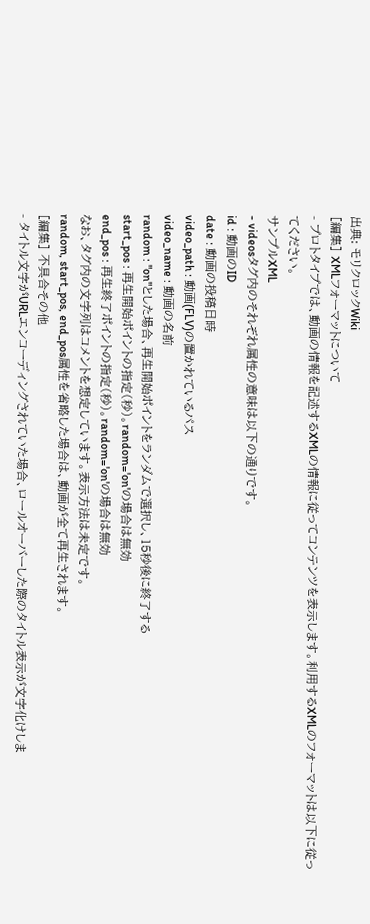出典: モリクロックWiki
[編集] XMLフォーマットについて
- プロトタイプでは、動画の情報を記述するXMLの情報に従ってコンテンツを表示します。利用するXMLのフォーマットは以下に従ってください。
サンプルXML
- videosタグ内のそれぞれ属性の意味は以下の通りです。
id : 動画のID
date : 動画の投稿日時
video_path : 動画(FLV)の置かれているパス
video_name : 動画の名前
random : "on"とした場合、再生開始ポイントをランダムで選択し、15秒後に終了する
start_pos : 再生開始ポイントの指定(秒)。random='on'の場合は無効
end_pos : 再生終了ポイントの指定(秒)。random='on'の場合は無効
なお、タグ内の文字列はコメントを想定しています。表示方法は未定です。
random, start_pos, end_pos属性を省略した場合は、動画が全て再生されます。
[編集] 不具合その他
- タイトル文字がURLエンコーディングされていた場合、ロールオーバーした際のタイトル表示が文字化けしま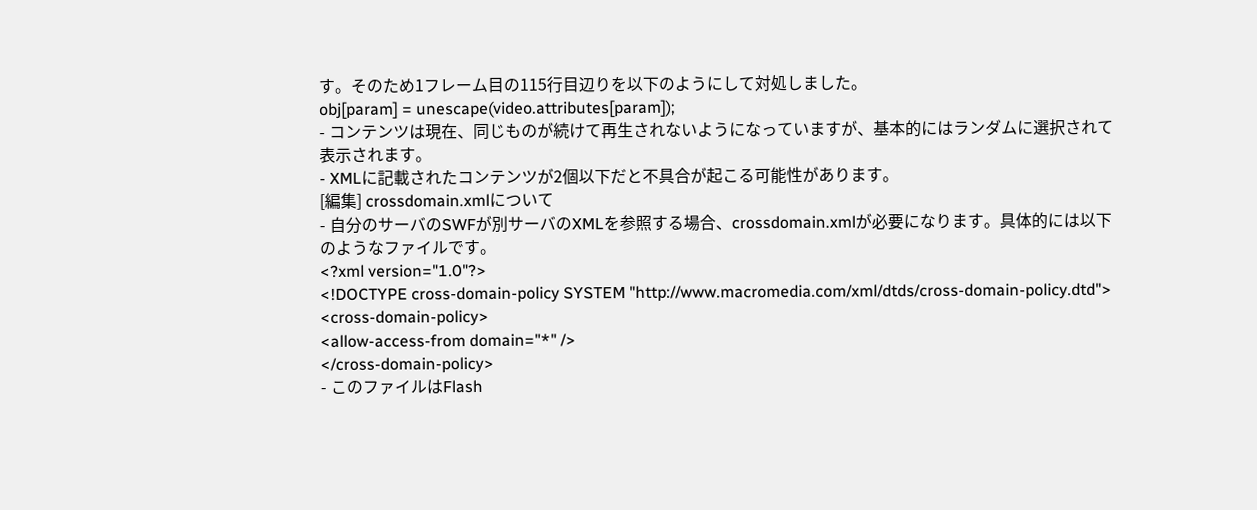す。そのため1フレーム目の115行目辺りを以下のようにして対処しました。
obj[param] = unescape(video.attributes[param]);
- コンテンツは現在、同じものが続けて再生されないようになっていますが、基本的にはランダムに選択されて表示されます。
- XMLに記載されたコンテンツが2個以下だと不具合が起こる可能性があります。
[編集] crossdomain.xmlについて
- 自分のサーバのSWFが別サーバのXMLを参照する場合、crossdomain.xmlが必要になります。具体的には以下のようなファイルです。
<?xml version="1.0"?>
<!DOCTYPE cross-domain-policy SYSTEM "http://www.macromedia.com/xml/dtds/cross-domain-policy.dtd">
<cross-domain-policy>
<allow-access-from domain="*" />
</cross-domain-policy>
- このファイルはFlash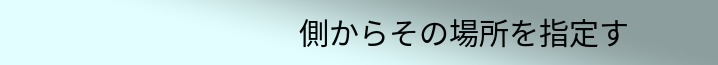側からその場所を指定す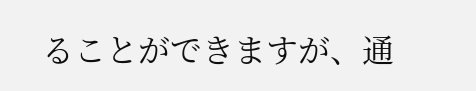ることができますが、通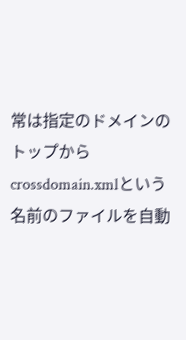常は指定のドメインのトップからcrossdomain.xmlという名前のファイルを自動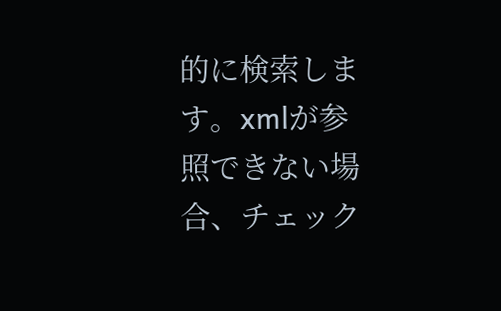的に検索します。xmlが参照できない場合、チェック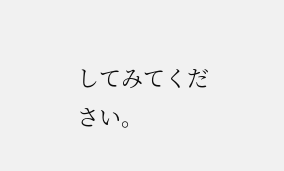してみてください。